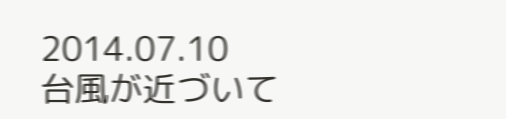2014.07.10
台風が近づいて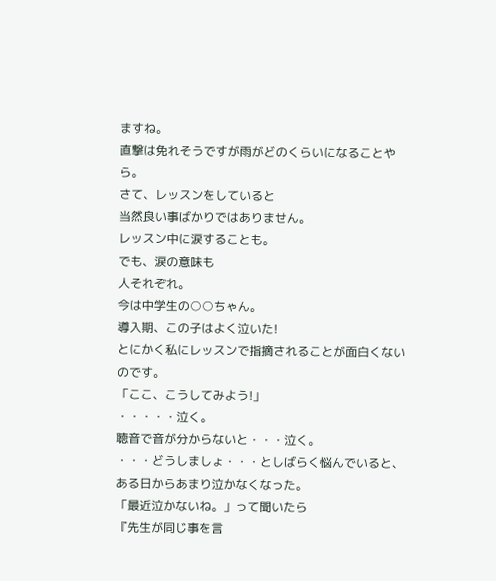ますね。
直撃は免れそうですが雨がどのくらいになることやら。
さて、レッスンをしていると
当然良い事ばかりではありません。
レッスン中に涙することも。
でも、涙の意味も
人それぞれ。
今は中学生の○○ちゃん。
導入期、この子はよく泣いた!
とにかく私にレッスンで指摘されることが面白くないのです。
「ここ、こうしてみよう!」
・・・・・泣く。
聴音で音が分からないと・・・泣く。
・・・どうしましょ・・・としばらく悩んでいると、ある日からあまり泣かなくなった。
「最近泣かないね。」って聞いたら
『先生が同じ事を言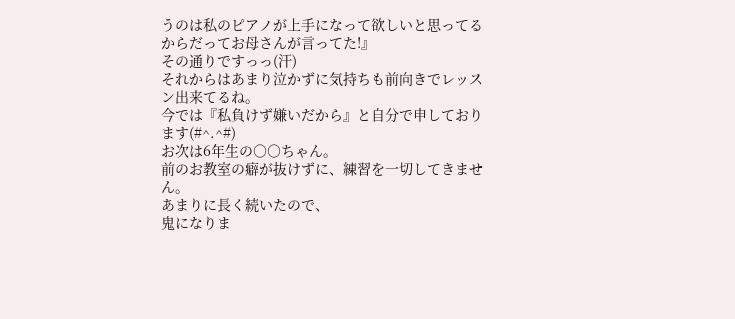うのは私のピアノが上手になって欲しいと思ってるからだってお母さんが言ってた!』
その通りですっっ(汗)
それからはあまり泣かずに気持ちも前向きでレッスン出来てるね。
今では『私負けず嫌いだから』と自分で申しております(#^.^#)
お次は6年生の○○ちゃん。
前のお教室の癖が抜けずに、練習を一切してきません。
あまりに長く続いたので、
鬼になりま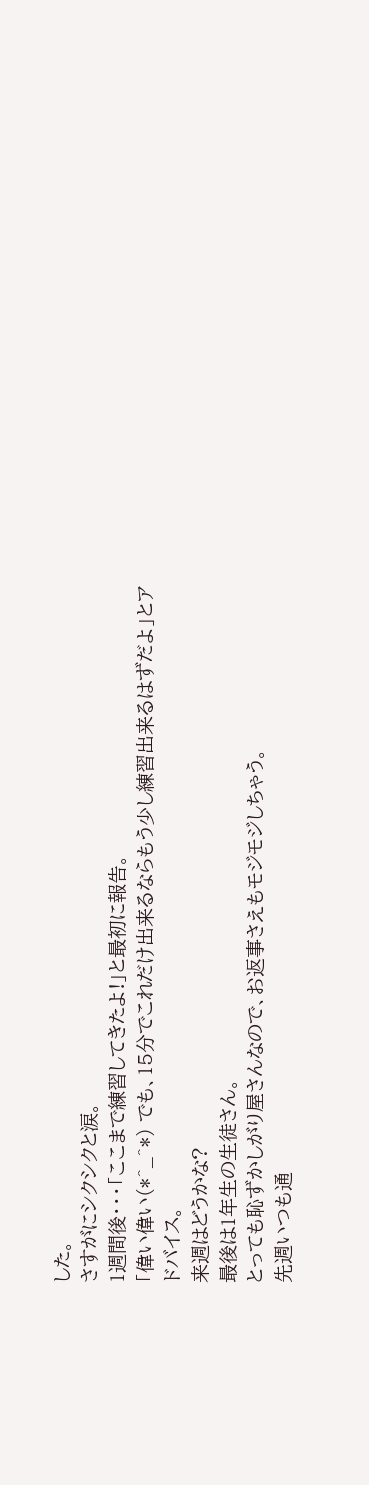した。
さすがにシクシクと涙。
1週間後・・・「ここまで練習してきたよ!」と最初に報告。
「偉い偉い(*^_^*) でも、15分でこれだけ出来るならもう少し練習出来るはずだよ」とアドバイス。
来週はどうかな?
最後は1年生の生徒さん。
とっても恥ずかしがり屋さんなので、お返事さえもモジモジしちゃう。
先週いつも通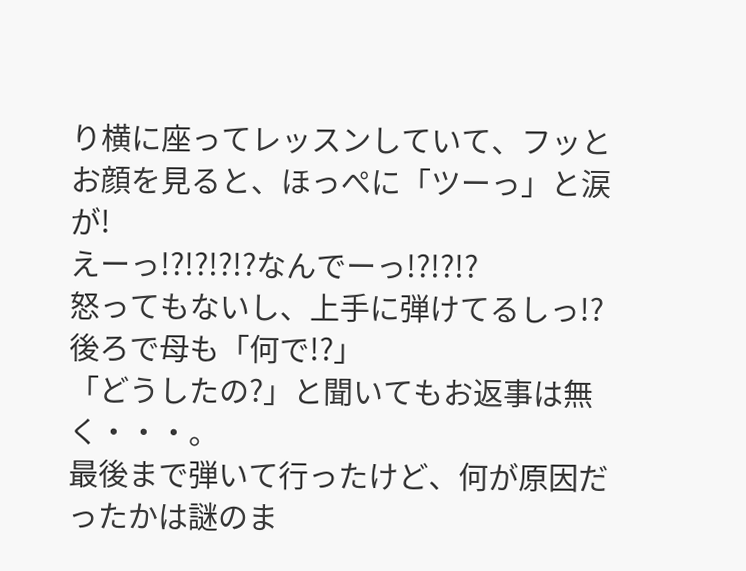り横に座ってレッスンしていて、フッとお顔を見ると、ほっぺに「ツーっ」と涙が!
えーっ!?!?!?!?なんでーっ!?!?!?
怒ってもないし、上手に弾けてるしっ!?
後ろで母も「何で!?」
「どうしたの?」と聞いてもお返事は無く・・・。
最後まで弾いて行ったけど、何が原因だったかは謎のま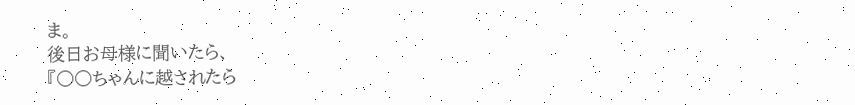ま。
後日お母様に聞いたら、
『○○ちゃんに越されたら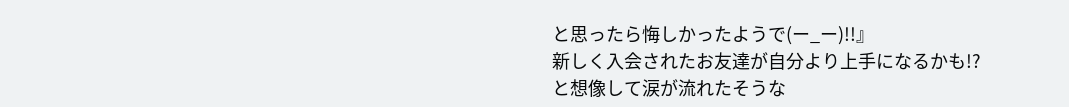と思ったら悔しかったようで(ー_ー)!!』
新しく入会されたお友達が自分より上手になるかも!?
と想像して涙が流れたそうな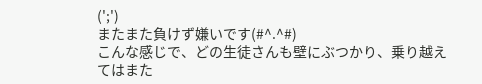(';')
またまた負けず嫌いです(#^.^#)
こんな感じで、どの生徒さんも壁にぶつかり、乗り越えてはまた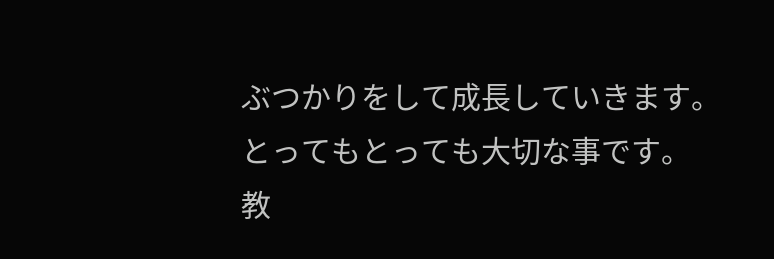ぶつかりをして成長していきます。
とってもとっても大切な事です。
教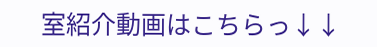室紹介動画はこちらっ↓↓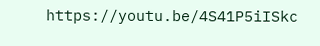https://youtu.be/4S41P5iISkc